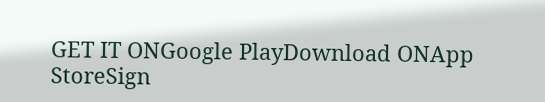GET IT ONGoogle PlayDownload ONApp StoreSign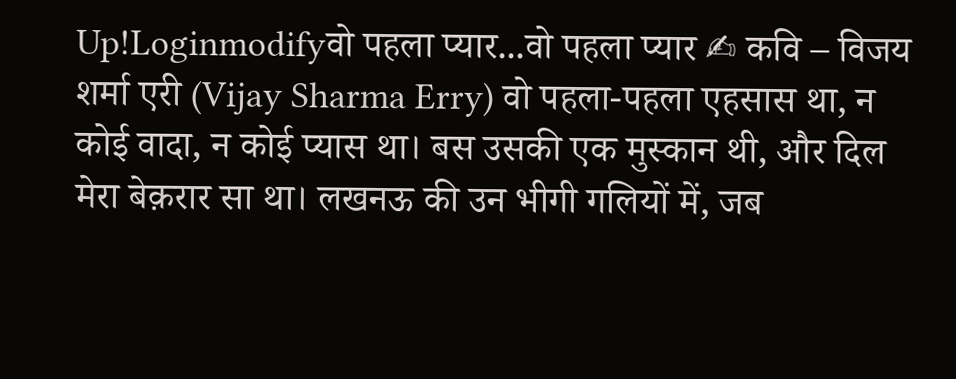Up!Loginmodifyवो पहला प्यार...वो पहला प्यार ✍ कवि – विजय शर्मा एरी (Vijay Sharma Erry) वो पहला-पहला एहसास था, न कोई वादा, न कोई प्यास था। बस उसकी एक मुस्कान थी, और दिल मेरा बेक़रार सा था। लखनऊ की उन भीगी गलियों में, जब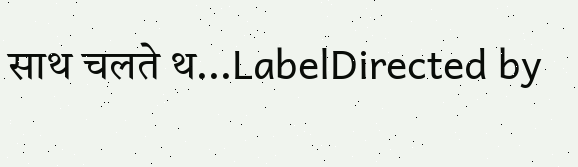साथ चलते थ...LabelDirected by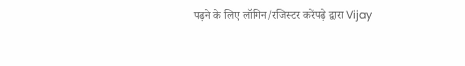पढ़ने के लिए लॉगिन/रजिस्टर करेंपढ़े द्वारा Vijay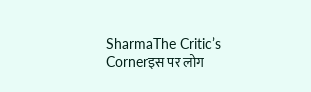SharmaThe Critic’s Cornerइस पर लोग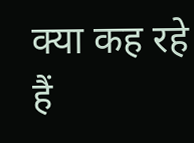क्या कह रहे हैं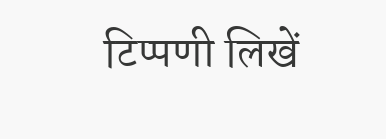टिप्पणी लिखें